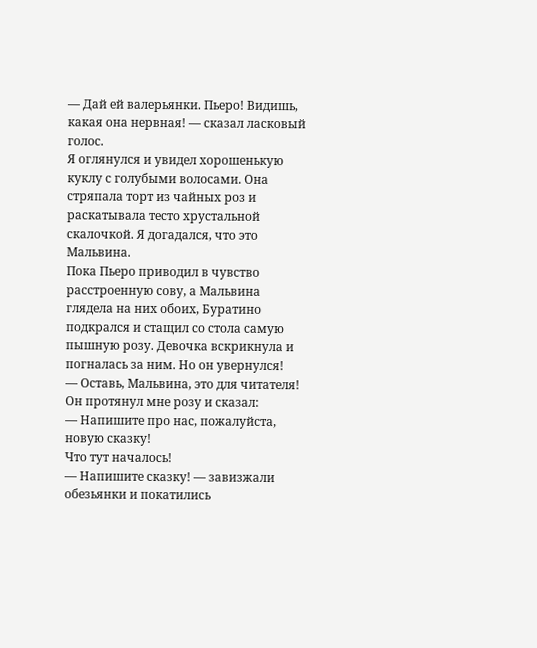— Дай ей валерьянки. Пьеро! Видишь, какая она нервная! — сказал ласковый голос.
Я оглянулся и увидел хорошенькую куклу с голубыми волосами. Она стряпала торт из чайных роз и раскатывала тесто хрустальной скалочкой. Я догадался, что это Мальвина.
Пока Пьеро приводил в чувство расстроенную сову, а Мальвина глядела на них обоих, Буратино подкрался и стащил со стола самую пышную розу. Девочка вскрикнула и погналась за ним. Но он увернулся!
— Оставь, Мальвина, это для читателя!
Он протянул мне розу и сказал:
— Напишите про нас, пожалуйста, новую сказку!
Что тут началось!
— Напишите сказку! — завизжали обезьянки и покатились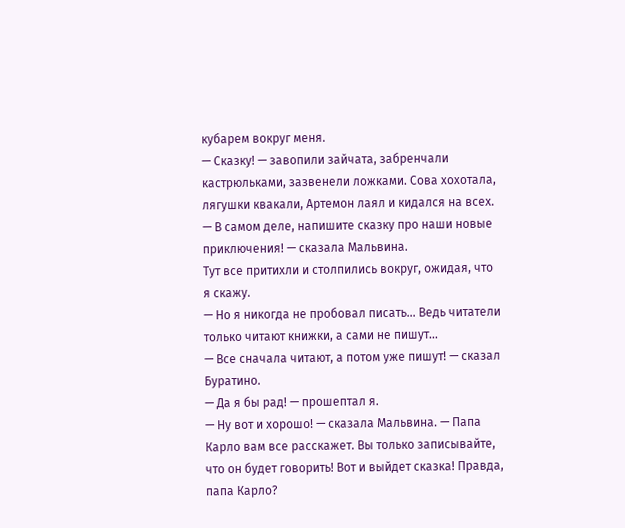кубарем вокруг меня.
— Сказку! — завопили зайчата, забренчали кастрюльками, зазвенели ложками. Сова хохотала, лягушки квакали, Артемон лаял и кидался на всех.
— В самом деле, напишите сказку про наши новые приключения! — сказала Мальвина.
Тут все притихли и столпились вокруг, ожидая, что я скажу.
— Но я никогда не пробовал писать... Ведь читатели только читают книжки, а сами не пишут...
— Все сначала читают, а потом уже пишут! — сказал Буратино.
— Да я бы рад! — прошептал я.
— Ну вот и хорошо! — сказала Мальвина. — Папа Карло вам все расскажет. Вы только записывайте, что он будет говорить! Вот и выйдет сказка! Правда, папа Карло?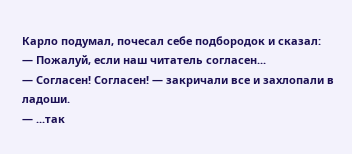Карло подумал, почесал себе подбородок и сказал:
— Пожалуй, если наш читатель согласен...
— Согласен! Согласен! — закричали все и захлопали в ладоши.
— ...так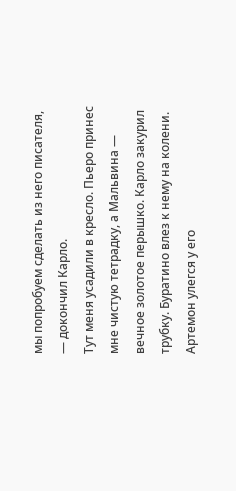мы попробуем сделать из него писателя, — докончил Карло.
Тут меня усадили в кресло. Пьеро принес мне чистую тетрадку, а Мальвина — вечное золотое перышко. Карло закурил трубку. Буратино влез к нему на колени. Артемон улегся у его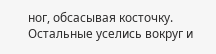ног, обсасывая косточку. Остальные уселись вокруг и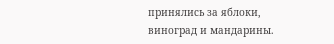принялись за яблоки, виноград и мандарины.